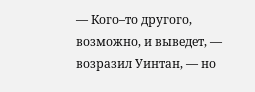— Кого–то другого, возможно, и выведет, — возразил Уинтан, — но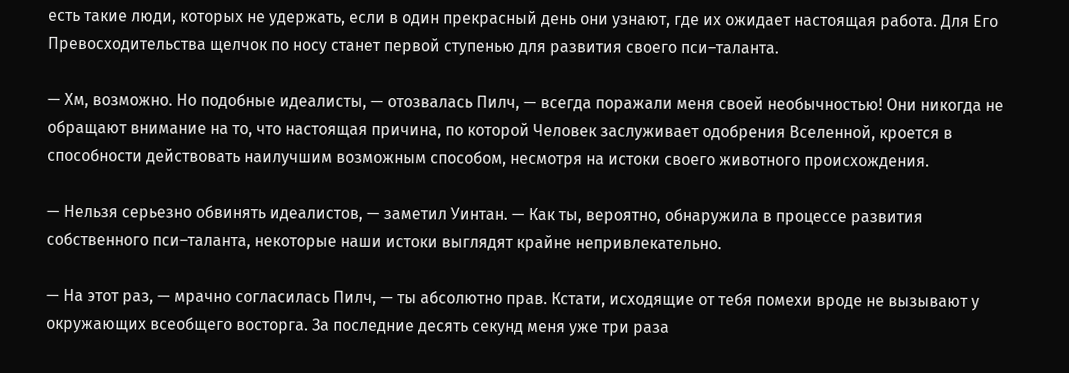есть такие люди, которых не удержать, если в один прекрасный день они узнают, где их ожидает настоящая работа. Для Его Превосходительства щелчок по носу станет первой ступенью для развития своего пси–таланта.

— Хм, возможно. Но подобные идеалисты, — отозвалась Пилч, — всегда поражали меня своей необычностью! Они никогда не обращают внимание на то, что настоящая причина, по которой Человек заслуживает одобрения Вселенной, кроется в способности действовать наилучшим возможным способом, несмотря на истоки своего животного происхождения.

— Нельзя серьезно обвинять идеалистов, — заметил Уинтан. — Как ты, вероятно, обнаружила в процессе развития собственного пси–таланта, некоторые наши истоки выглядят крайне непривлекательно.

— На этот раз, — мрачно согласилась Пилч, — ты абсолютно прав. Кстати, исходящие от тебя помехи вроде не вызывают у окружающих всеобщего восторга. За последние десять секунд меня уже три раза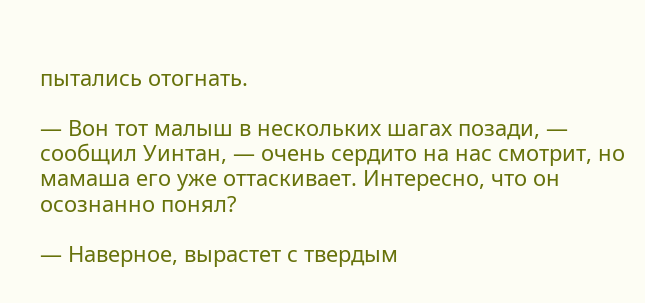пытались отогнать.

— Вон тот малыш в нескольких шагах позади, — сообщил Уинтан, — очень сердито на нас смотрит, но мамаша его уже оттаскивает. Интересно, что он осознанно понял?

— Наверное, вырастет с твердым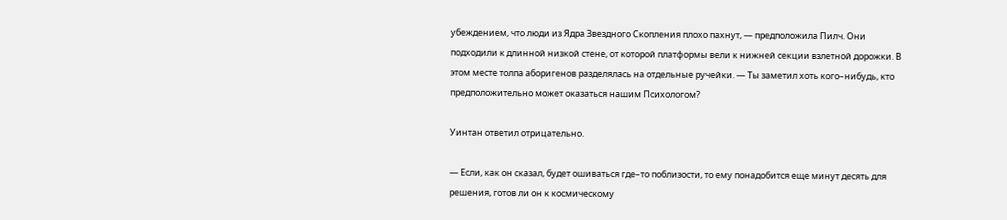убеждением, что люди из Ядра Звездного Скопления плохо пахнут, — предположила Пилч. Они подходили к длинной низкой стене, от которой платформы вели к нижней секции взлетной дорожки. В этом месте толпа аборигенов разделялась на отдельные ручейки. — Ты заметил хоть кого–нибудь, кто предположительно может оказаться нашим Психологом?

Уинтан ответил отрицательно.

— Если, как он сказал, будет ошиваться где–то поблизости, то ему понадобится еще минут десять для решения, готов ли он к космическому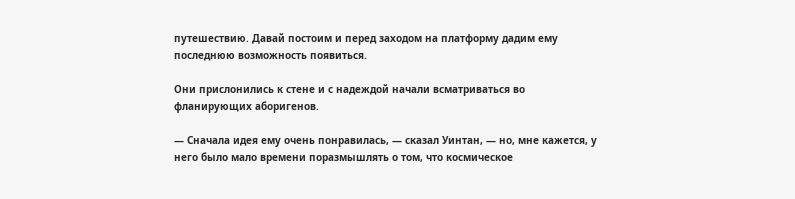путешествию. Давай постоим и перед заходом на платформу дадим ему последнюю возможность появиться.

Они прислонились к стене и с надеждой начали всматриваться во фланирующих аборигенов.

— Сначала идея ему очень понравилась, — сказал Уинтан, — но, мне кажется, у него было мало времени поразмышлять о том, что космическое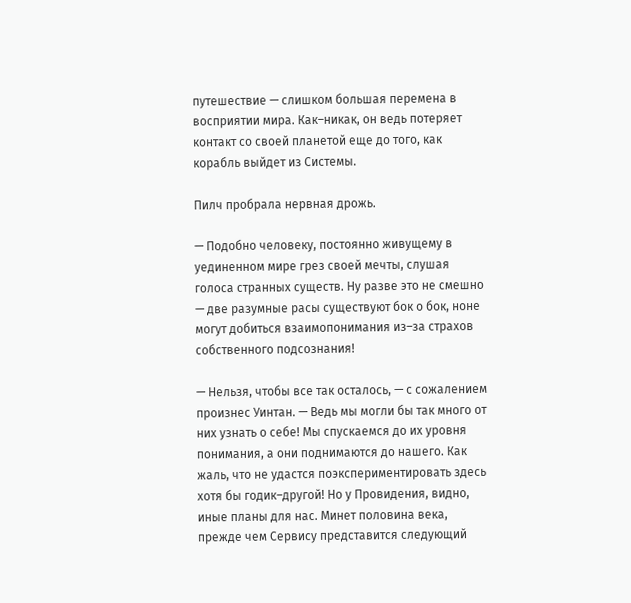путешествие — слишком большая перемена в восприятии мира. Как–никак, он ведь потеряет контакт со своей планетой еще до того, как корабль выйдет из Системы.

Пилч пробрала нервная дрожь.

— Подобно человеку, постоянно живущему в уединенном мире грез своей мечты, слушая голоса странных существ. Ну разве это не смешно — две разумные расы существуют бок о бок, ноне могут добиться взаимопонимания из–за страхов собственного подсознания!

— Нельзя, чтобы все так осталось, — с сожалением произнес Уинтан. — Ведь мы могли бы так много от них узнать о себе! Мы спускаемся до их уровня понимания, а они поднимаются до нашего. Как жаль, что не удастся поэкспериментировать здесь хотя бы годик–другой! Но у Провидения, видно, иные планы для нас. Минет половина века, прежде чем Сервису представится следующий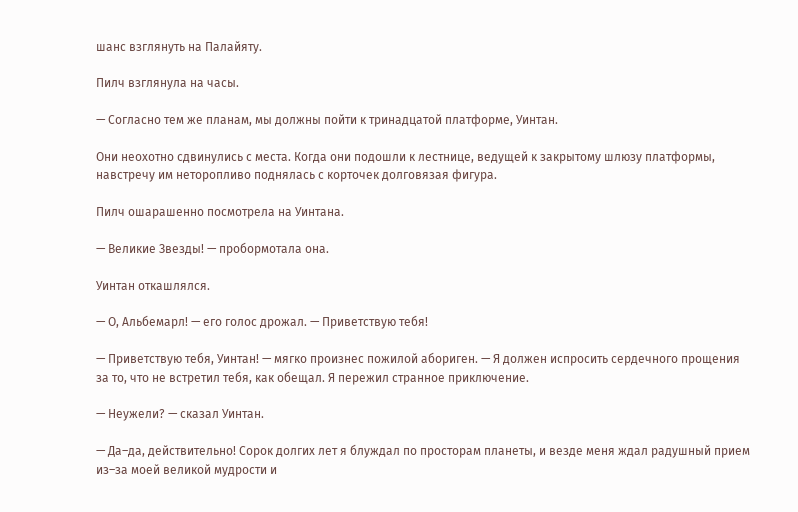шанс взглянуть на Палайяту.

Пилч взглянула на часы.

— Согласно тем же планам, мы должны пойти к тринадцатой платформе, Уинтан.

Они неохотно сдвинулись с места. Когда они подошли к лестнице, ведущей к закрытому шлюзу платформы, навстречу им неторопливо поднялась с корточек долговязая фигура.

Пилч ошарашенно посмотрела на Уинтана.

— Великие Звезды! — пробормотала она.

Уинтан откашлялся.

— О, Альбемарл! — его голос дрожал. — Приветствую тебя!

— Приветствую тебя, Уинтан! — мягко произнес пожилой абориген. — Я должен испросить сердечного прощения за то, что не встретил тебя, как обещал. Я пережил странное приключение.

— Неужели? — сказал Уинтан.

— Да–да, действительно! Сорок долгих лет я блуждал по просторам планеты, и везде меня ждал радушный прием из–за моей великой мудрости и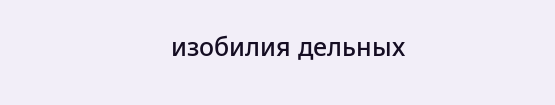изобилия дельных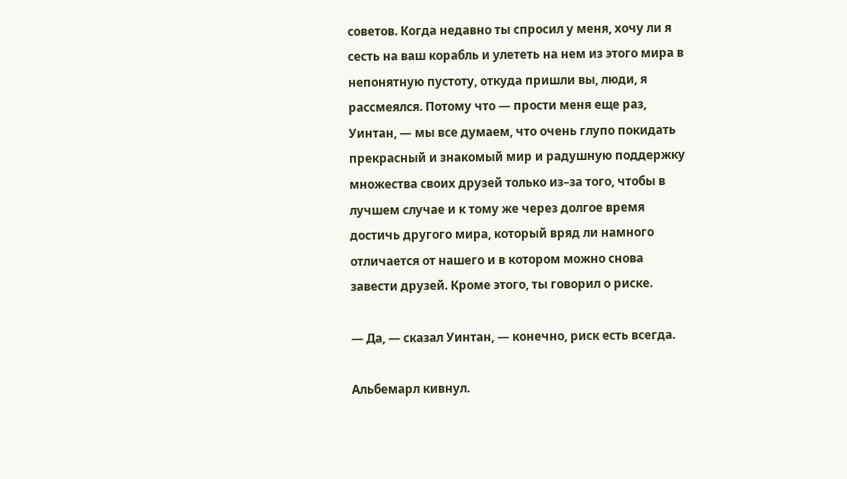советов. Когда недавно ты спросил у меня, хочу ли я сесть на ваш корабль и улететь на нем из этого мира в непонятную пустоту, откуда пришли вы, люди, я рассмеялся. Потому что — прости меня еще раз, Уинтан, — мы все думаем, что очень глупо покидать прекрасный и знакомый мир и радушную поддержку множества своих друзей только из–за того, чтобы в лучшем случае и к тому же через долгое время достичь другого мира, который вряд ли намного отличается от нашего и в котором можно снова завести друзей. Кроме этого, ты говорил о риске.

— Да, — сказал Уинтан, — конечно, риск есть всегда.

Альбемарл кивнул.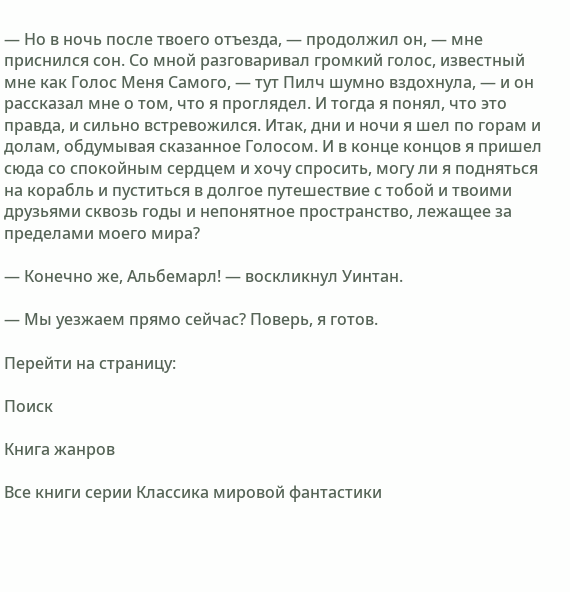— Но в ночь после твоего отъезда, — продолжил он, — мне приснился сон. Со мной разговаривал громкий голос, известный мне как Голос Меня Самого, — тут Пилч шумно вздохнула, — и он рассказал мне о том, что я проглядел. И тогда я понял, что это правда, и сильно встревожился. Итак, дни и ночи я шел по горам и долам, обдумывая сказанное Голосом. И в конце концов я пришел сюда со спокойным сердцем и хочу спросить, могу ли я подняться на корабль и пуститься в долгое путешествие с тобой и твоими друзьями сквозь годы и непонятное пространство, лежащее за пределами моего мира?

— Конечно же, Альбемарл! — воскликнул Уинтан.

— Мы уезжаем прямо сейчас? Поверь, я готов.

Перейти на страницу:

Поиск

Книга жанров

Все книги серии Классика мировой фантастики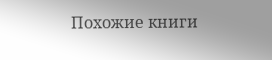Похожие книги